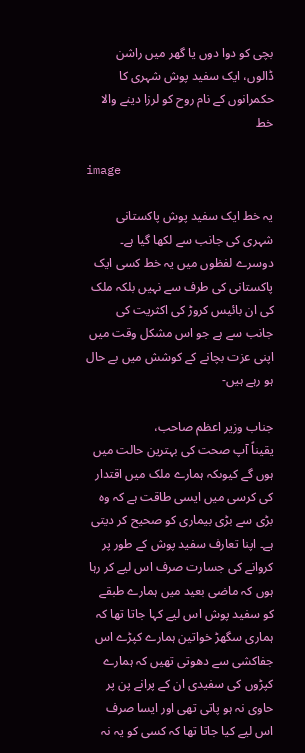بچی کو دوا دوں یا گھر میں راشن ڈالوں، ایک سفید پوش شہری کا حکمرانوں کے نام روح کو لرزا دینے والا خط

image

یہ خط ایک سفید پوش پاکستانی شہری کی جانب سے لکھا گیا ہے۔ دوسرے لفظوں میں یہ خط کسی ایک پاکستانی کی طرف سے نہیں بلکہ ملک کی ان بائیس کروڑ کی اکثریت کی جانب سے ہے جو اس مشکل وقت میں اپنی عزت بچانے کے کوشش میں بے حال ہو رہے ہیں-

جناب وزیر اعظم صاحب،
یقیناً آپ صحت کی بہترین حالت میں ہوں گے کیوںکہ ہمارے ملک میں اقتدار کی کرسی میں ایسی طاقت ہے کہ وہ بڑی سے بڑی بیماری کو صحیح کر دیتی ہے۔ اپنا تعارف سفید پوش کے طور پر کروانے کی جسارت صرف اس لیے کر رہا ہوں کہ ماضی بعید میں ہمارے طبقے کو سفید پوش اس لیے کہا جاتا تھا کہ ہماری سگھڑ خواتین ہمارے کپڑے اس جفاکشی سے دھوتی تھیں کہ ہمارے کپڑوں کی سفیدی ان کے پرانے پن پر حاوی نہ ہو پاتی تھی اور ایسا صرف اس لیے کیا جاتا تھا کہ کسی کو یہ نہ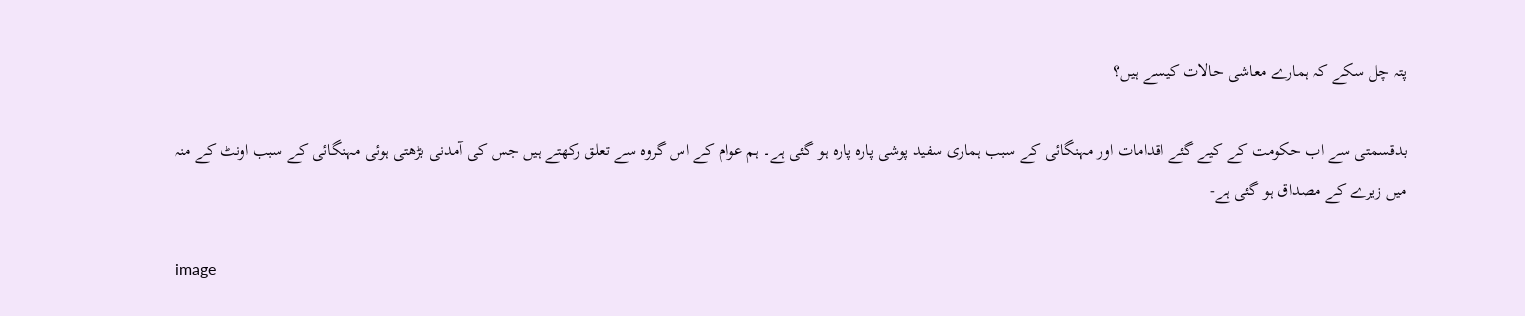پتہ چل سکے کہ ہمارے معاشی حالات کیسے ہیں؟

بدقسمتی سے اب حکومت کے کیے گئے اقدامات اور مہنگائی کے سبب ہماری سفید پوشی پارہ پارہ ہو گئی ہے۔ ہم عوام کے اس گروہ سے تعلق رکھتے ہیں جس کی آمدنی بڑھتی ہوئی مہنگائی کے سبب اونٹ کے منہ میں زيرے کے مصداق ہو گئی ہے-

image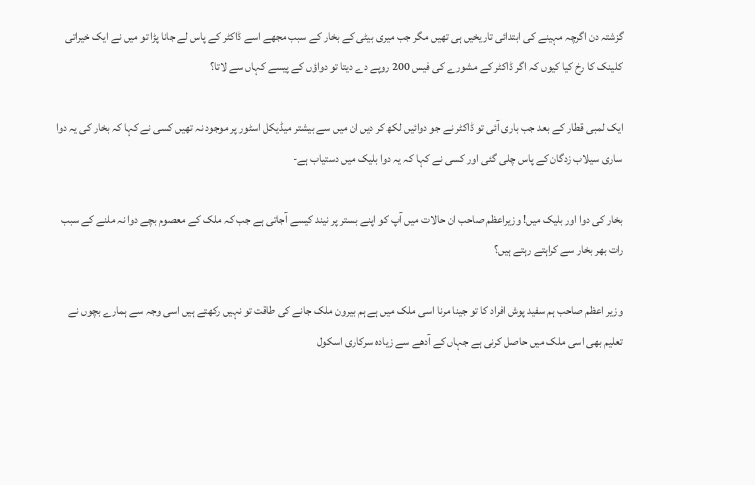گزشتہ دن اگرچہ مہینے کی ابتدائی تاریخیں ہی تھیں مگر جب میری بیٹی کے بخار کے سبب مجھے اسے ڈاکٹر کے پاس لے جانا پڑا تو میں نے ایک خیراتی کلینک کا رخ کیا کیوں کہ اگر ڈاکٹر کے مشورے کی فیس 200 روپے دے دیتا تو دواؤں کے پیسے کہاں سے لاتا؟

ایک لمبی قطار کے بعد جب باری آئی تو ڈاکٹر نے جو دوائيں لکھ کر دیں ان میں سے بیشتر میڈیکل اسٹور پر موجود نہ تھیں کسی نے کہا کہ بخار کی یہ دوا ساری سیلاب زدگان کے پاس چلی گئی اور کسی نے کہا کہ یہ دوا بلیک میں دستیاب ہے-

بخار کی دوا اور بلیک میں! وزیراعظم صاحب ان حالات میں آپ کو اپنے بستر پر نیند کیسے آجاتی ہے جب کہ ملک کے معصوم بچے دوا نہ ملنے کے سبب رات بھر بخار سے کراہتے رہتے ہیں؟

وزیر اعظم صاحب ہم سفید پوش افراد کا تو جینا مرنا اسی ملک میں ہے ہم بیرون ملک جانے کی طاقت تو نہیں رکھتے ہیں اسی وجہ سے ہمارے بچوں نے تعلیم بھی اسی ملک میں حاصل کرنی ہے جہاں کے آدھے سے زيادہ سرکاری اسکول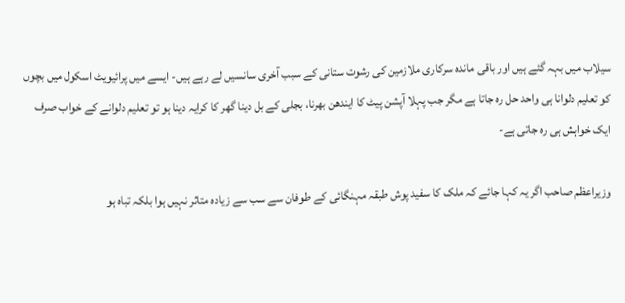سیلاب میں بہہ گئے ہیں اور باقی ماندہ سرکاری ملازمین کی رشوت ستانی کے سبب آخری سانسیں لے رہے ہیں- ایسے میں پرائيویٹ اسکول میں بچوں کو تعلیم دلوانا ہی واحد حل رہ جاتا ہے مگر جب پہلا آپشن پیٹ کا ایندھن بھرنا، بجلی کے بل دینا گھر کا کرایہ دینا ہو تو تعلیم دلوانے کے خواب صرف ایک خواہش ہی رہ جاتی ہے-

وزیراعظم صاحب اگر یہ کہا جائے کہ ملک کا سفید پوش طبقہ مہنگائی کے طوفان سے سب سے زيادہ متاثر نہیں ہوا بلکہ تباہ ہو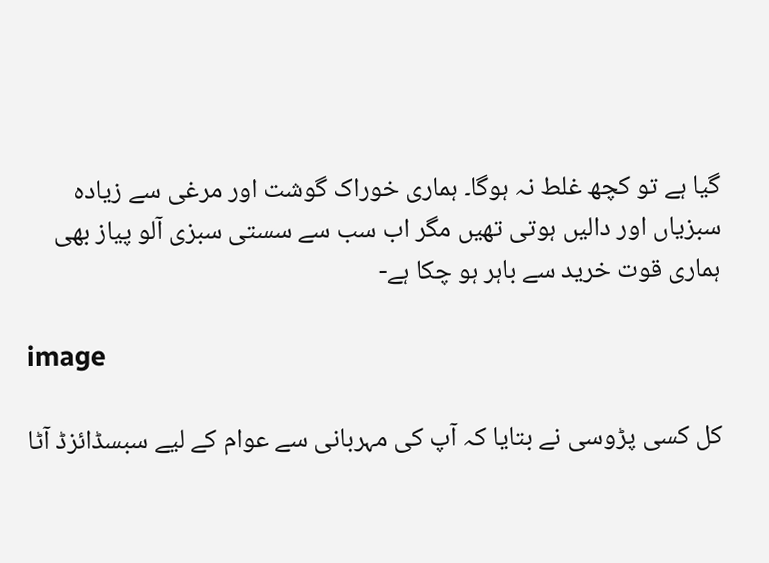گیا ہے تو کچھ غلط نہ ہوگا۔ ہماری خوراک گوشت اور مرغی سے زيادہ سبزیاں اور دالیں ہوتی تھیں مگر اب سب سے سستی سبزی آلو پیاز بھی ہماری قوت خرید سے باہر ہو چکا ہے-

image

کل کسی پڑوسی نے بتایا کہ آپ کی مہربانی سے عوام کے لیے سبسڈائزڈ آٹا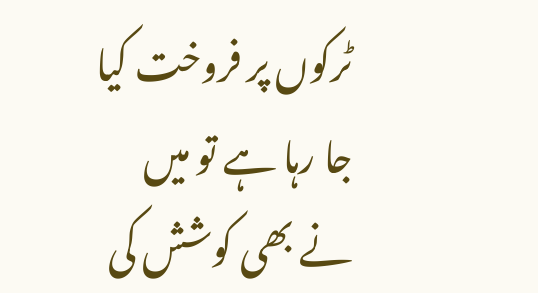ٹرکوں پر فروخت کیا جا رہا ہے تو میں نے بھی کوشش کی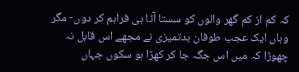کہ کم از کم گھر والوں کو سستا آٹا ہی فراہم کر دوں- مگر وہاں ایک عجب طوفان بدتمیزی نے مجھے اس قابل نہ چھوڑا کہ میں اس جگہ جا کر کھڑا ہو سکوں جہاں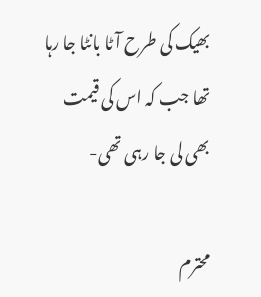بھیک کی طرح آٹا بانٹا جا رہا تھا جب کہ اس کی قیمت بھی لی جا رہی تھی-

محترم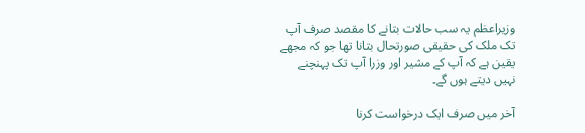وزیراعظم یہ سب حالات بتانے کا مقصد صرف آپ تک ملک کی حقیقی صورتحال بتانا تھا جو کہ مجھے یقین ہے کہ آپ کے مشیر اور وزرا آپ تک پہنچنے نہیں دیتے ہوں گے۔

آخر میں صرف ایک درخواست کرنا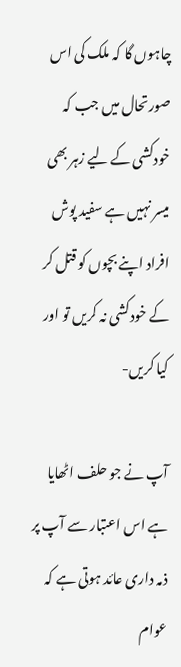چاہوں گا کہ ملک کی اس صورتحال میں جب کہ خودکشی کے لیے زہر بھی میسر نہیں ہے سفید پوش افراد اپنے بچوں کو قتل کر کے خودکشی نہ کریں تو اور کیا کریں-

آپ نے جو حلف اٹھایا ہے اس اعتبار سے آپ پر ذمہ داری عائد ہوتی ہے کہ عوام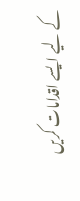کے لیے ایسے اقدامات کریں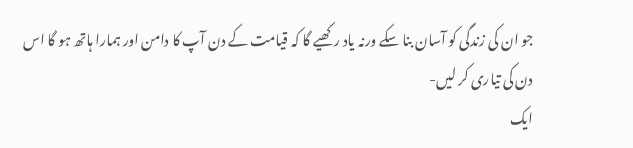جو ان کی زندگی کو آسان بنا سکے ورنہ یاد رکھیے گا کہ قیامت کے دن آپ کا دامن اور ہمارا ہاتھ ہو گا اس دن کی تیاری کر لیں-
ایک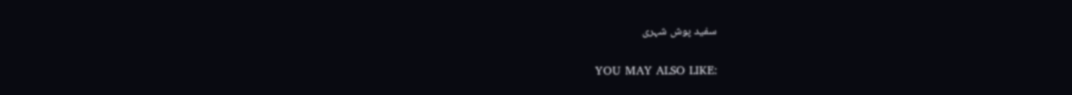سفید پوش شہری

YOU MAY ALSO LIKE: